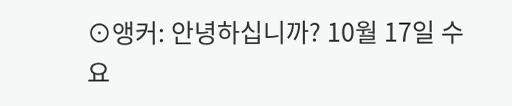⊙앵커: 안녕하십니까? 10월 17일 수요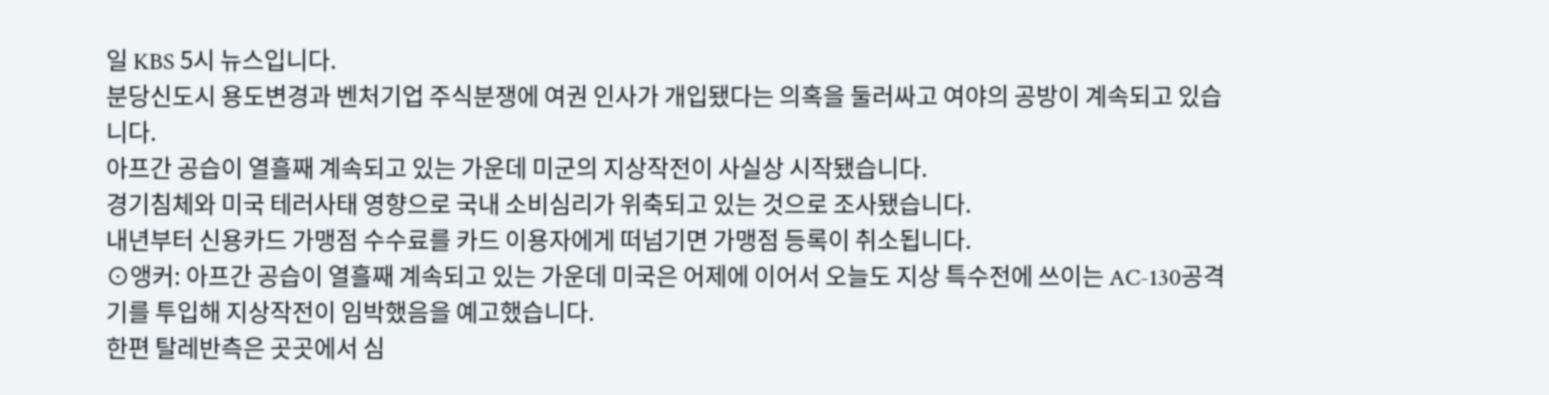일 KBS 5시 뉴스입니다.
분당신도시 용도변경과 벤처기업 주식분쟁에 여권 인사가 개입됐다는 의혹을 둘러싸고 여야의 공방이 계속되고 있습니다.
아프간 공습이 열흘째 계속되고 있는 가운데 미군의 지상작전이 사실상 시작됐습니다.
경기침체와 미국 테러사태 영향으로 국내 소비심리가 위축되고 있는 것으로 조사됐습니다.
내년부터 신용카드 가맹점 수수료를 카드 이용자에게 떠넘기면 가맹점 등록이 취소됩니다.
⊙앵커: 아프간 공습이 열흘째 계속되고 있는 가운데 미국은 어제에 이어서 오늘도 지상 특수전에 쓰이는 AC-130공격기를 투입해 지상작전이 임박했음을 예고했습니다.
한편 탈레반측은 곳곳에서 심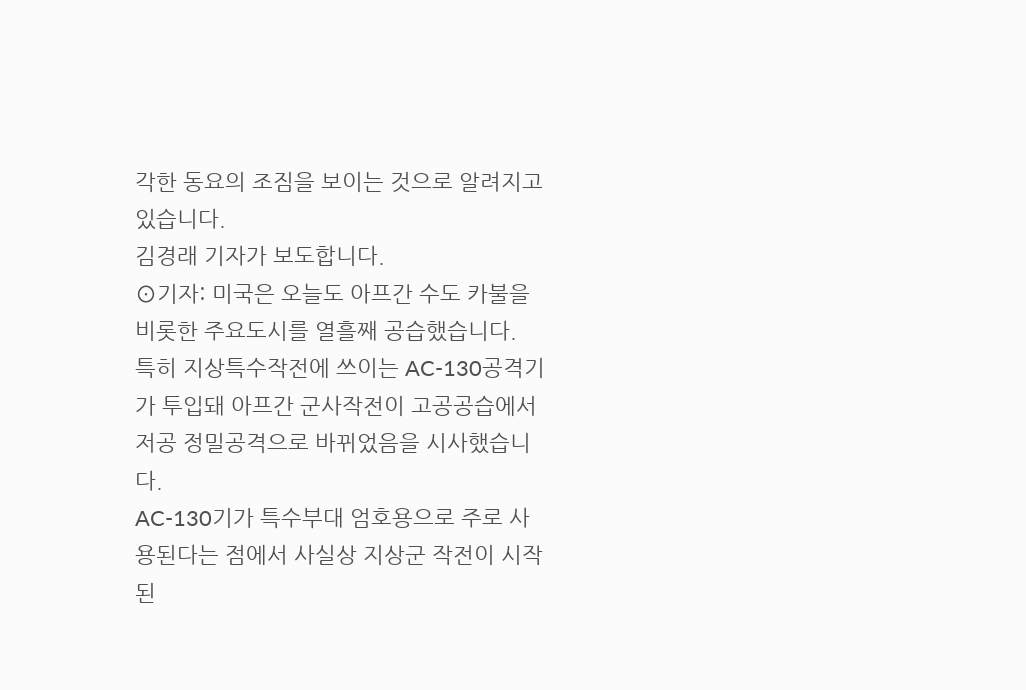각한 동요의 조짐을 보이는 것으로 알려지고 있습니다.
김경래 기자가 보도합니다.
⊙기자: 미국은 오늘도 아프간 수도 카불을 비롯한 주요도시를 열흘째 공습했습니다.
특히 지상특수작전에 쓰이는 AC-130공격기가 투입돼 아프간 군사작전이 고공공습에서 저공 정밀공격으로 바뀌었음을 시사했습니다.
AC-130기가 특수부대 엄호용으로 주로 사용된다는 점에서 사실상 지상군 작전이 시작된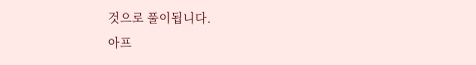것으로 풀이됩니다.
아프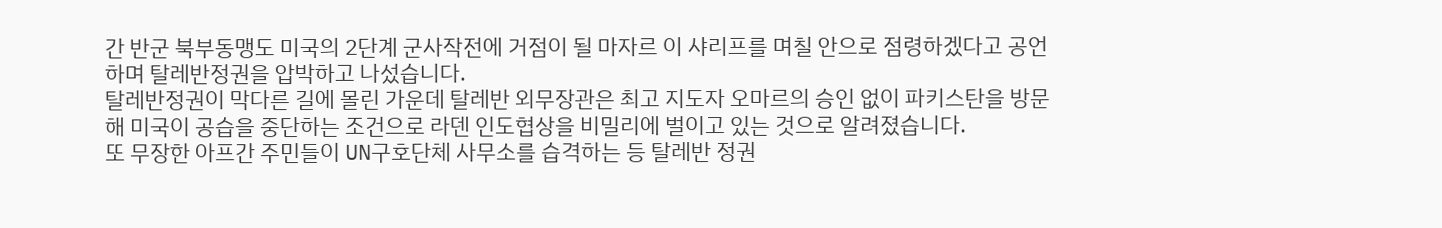간 반군 북부동맹도 미국의 2단계 군사작전에 거점이 될 마자르 이 샤리프를 며칠 안으로 점령하겠다고 공언하며 탈레반정권을 압박하고 나섰습니다.
탈레반정권이 막다른 길에 몰린 가운데 탈레반 외무장관은 최고 지도자 오마르의 승인 없이 파키스탄을 방문해 미국이 공습을 중단하는 조건으로 라덴 인도협상을 비밀리에 벌이고 있는 것으로 알려졌습니다.
또 무장한 아프간 주민들이 UN구호단체 사무소를 습격하는 등 탈레반 정권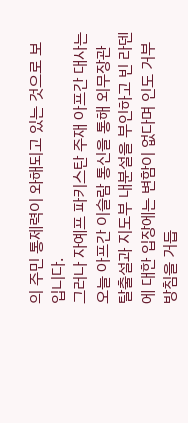의 주민 통제력이 와해되고 있는 것으로 보입니다.
그러나 자예프 파키스탄 주재 아프간 대사는 오늘 아프간 이슬람 통신을 통해 외무장관 탈출설과 지도부 내분설을 부인하고 빈 라덴에 대한 입장에는 변함이 없다며 인도 거부 방침을 거듭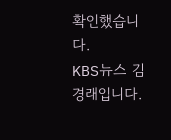확인했습니다.
KBS뉴스 김경래입니다.